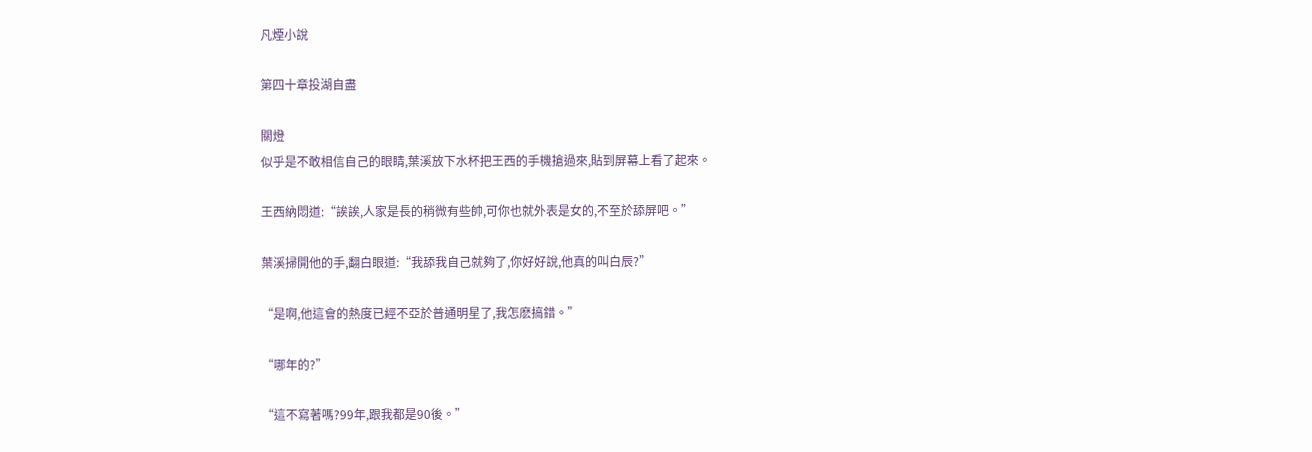凡煙小說

第四十章投湖自盡

關燈
似乎是不敢相信自己的眼睛,葉溪放下水杯把王西的手機搶過來,貼到屏幕上看了起來。

王西納悶道:“誒誒,人家是長的稍微有些帥,可你也就外表是女的,不至於舔屏吧。”

葉溪掃開他的手,翻白眼道:“我舔我自己就夠了,你好好說,他真的叫白辰?”

“是啊,他這會的熱度已經不亞於普通明星了,我怎麽搞錯。”

“哪年的?”

“這不寫著嗎?99年,跟我都是90後。”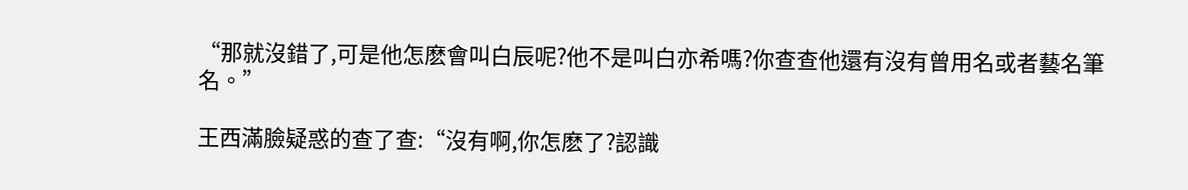“那就沒錯了,可是他怎麽會叫白辰呢?他不是叫白亦希嗎?你查查他還有沒有曾用名或者藝名筆名。”

王西滿臉疑惑的查了查:“沒有啊,你怎麽了?認識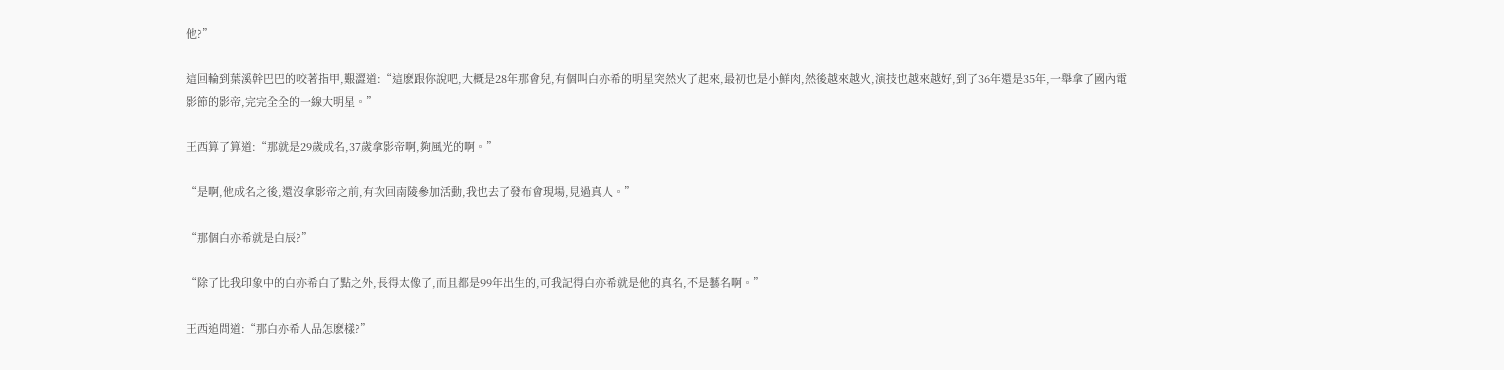他?”

這回輪到葉溪幹巴巴的咬著指甲,艱澀道:“這麽跟你說吧,大概是28年那會兒,有個叫白亦希的明星突然火了起來,最初也是小鮮肉,然後越來越火,演技也越來越好,到了36年還是35年,一舉拿了國內電影節的影帝,完完全全的一線大明星。”

王西算了算道:“那就是29歲成名,37歲拿影帝啊,夠風光的啊。”

“是啊,他成名之後,還沒拿影帝之前,有次回南陵參加活動,我也去了發布會現場,見過真人。”

“那個白亦希就是白辰?”

“除了比我印象中的白亦希白了點之外,長得太像了,而且都是99年出生的,可我記得白亦希就是他的真名,不是藝名啊。”

王西追問道:“那白亦希人品怎麽樣?”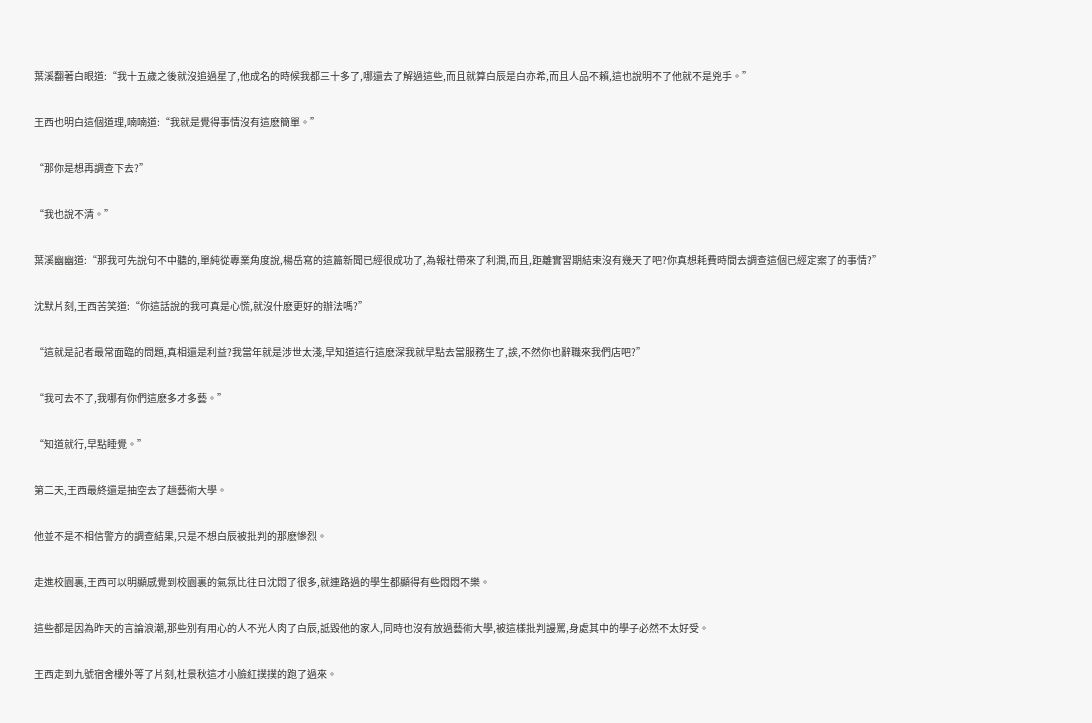葉溪翻著白眼道:“我十五歲之後就沒追過星了,他成名的時候我都三十多了,哪還去了解過這些,而且就算白辰是白亦希,而且人品不賴,這也說明不了他就不是兇手。”

王西也明白這個道理,喃喃道:“我就是覺得事情沒有這麽簡單。”

“那你是想再調查下去?”

“我也說不清。”

葉溪幽幽道:“那我可先說句不中聽的,單純從專業角度說,楊岳寫的這篇新聞已經很成功了,為報社帶來了利潤,而且,距離實習期結束沒有幾天了吧?你真想耗費時間去調查這個已經定案了的事情?”

沈默片刻,王西苦笑道:“你這話說的我可真是心慌,就沒什麽更好的辦法嗎?”

“這就是記者最常面臨的問題,真相還是利益?我當年就是涉世太淺,早知道這行這麽深我就早點去當服務生了,誒,不然你也辭職來我們店吧?”

“我可去不了,我哪有你們這麽多才多藝。”

“知道就行,早點睡覺。”

第二天,王西最終還是抽空去了趟藝術大學。

他並不是不相信警方的調查結果,只是不想白辰被批判的那麽慘烈。

走進校園裏,王西可以明顯感覺到校園裏的氣氛比往日沈悶了很多,就連路過的學生都顯得有些悶悶不樂。

這些都是因為昨天的言論浪潮,那些別有用心的人不光人肉了白辰,詆毀他的家人,同時也沒有放過藝術大學,被這樣批判謾罵,身處其中的學子必然不太好受。

王西走到九號宿舍樓外等了片刻,杜景秋這才小臉紅撲撲的跑了過來。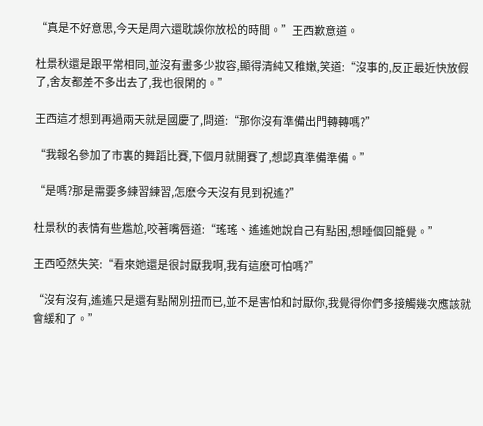“真是不好意思,今天是周六還耽誤你放松的時間。”王西歉意道。

杜景秋還是跟平常相同,並沒有畫多少妝容,顯得清純又稚嫩,笑道:“沒事的,反正最近快放假了,舍友都差不多出去了,我也很閑的。”

王西這才想到再過兩天就是國慶了,問道:“那你沒有準備出門轉轉嗎?”

“我報名參加了市裏的舞蹈比賽,下個月就開賽了,想認真準備準備。”

“是嗎?那是需要多練習練習,怎麽今天沒有見到祝遙?”

杜景秋的表情有些尷尬,咬著嘴唇道:“瑤瑤、遙遙她說自己有點困,想睡個回籠覺。”

王西啞然失笑:“看來她還是很討厭我啊,我有這麽可怕嗎?”

“沒有沒有,遙遙只是還有點鬧別扭而已,並不是害怕和討厭你,我覺得你們多接觸幾次應該就會緩和了。”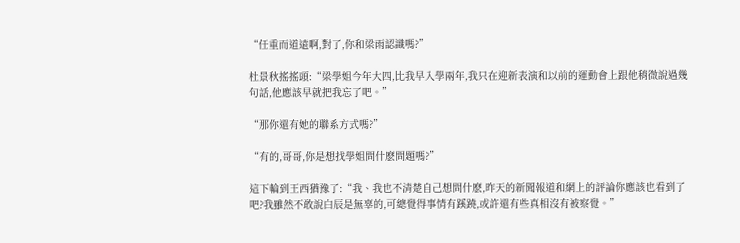“任重而道遠啊,對了,你和梁雨認識嗎?”

杜景秋搖搖頭:“梁學姐今年大四,比我早入學兩年,我只在迎新表演和以前的運動會上跟他稍微說過幾句話,他應該早就把我忘了吧。”

“那你還有她的聯系方式嗎?”

“有的,哥哥,你是想找學姐問什麽問題嗎?”

這下輪到王西猶豫了:“我、我也不清楚自己想問什麽,昨天的新聞報道和網上的評論你應該也看到了吧?我雖然不敢說白辰是無辜的,可總覺得事情有蹊蹺,或許還有些真相沒有被察覺。”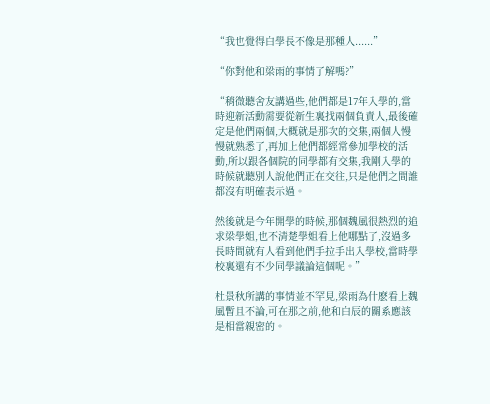“我也覺得白學長不像是那種人......”

“你對他和梁雨的事情了解嗎?”

“稍微聽舍友講過些,他們都是17年入學的,當時迎新活動需要從新生裏找兩個負責人,最後確定是他們兩個,大概就是那次的交集,兩個人慢慢就熟悉了,再加上他們都經常參加學校的活動,所以跟各個院的同學都有交集,我剛入學的時候就聽別人說他們正在交往,只是他們之間誰都沒有明確表示過。

然後就是今年開學的時候,那個魏風很熱烈的追求梁學姐,也不清楚學姐看上他哪點了,沒過多長時間就有人看到他們手拉手出入學校,當時學校裏還有不少同學議論這個呢。”

杜景秋所講的事情並不罕見,梁雨為什麽看上魏風暫且不論,可在那之前,他和白辰的關系應該是相當親密的。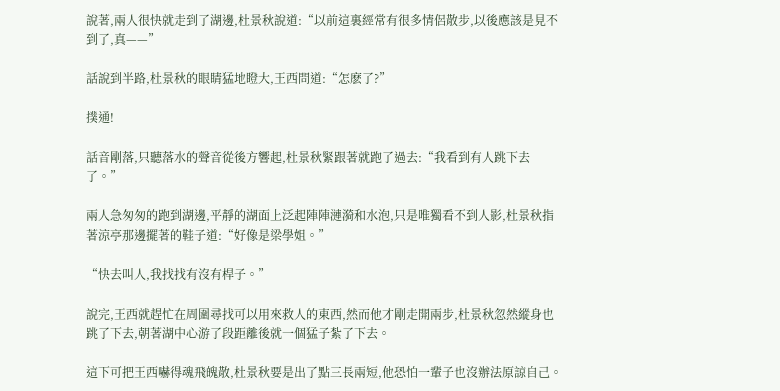說著,兩人很快就走到了湖邊,杜景秋說道:“以前這裏經常有很多情侶散步,以後應該是見不到了,真——”

話說到半路,杜景秋的眼睛猛地瞪大,王西問道:“怎麽了?”

撲通!

話音剛落,只聽落水的聲音從後方響起,杜景秋緊跟著就跑了過去:“我看到有人跳下去了。”

兩人急匆匆的跑到湖邊,平靜的湖面上泛起陣陣漣漪和水泡,只是唯獨看不到人影,杜景秋指著涼亭那邊擺著的鞋子道:“好像是梁學姐。”

“快去叫人,我找找有沒有桿子。”

說完,王西就趕忙在周圍尋找可以用來救人的東西,然而他才剛走開兩步,杜景秋忽然縱身也跳了下去,朝著湖中心游了段距離後就一個猛子紮了下去。

這下可把王西嚇得魂飛魄散,杜景秋要是出了點三長兩短,他恐怕一輩子也沒辦法原諒自己。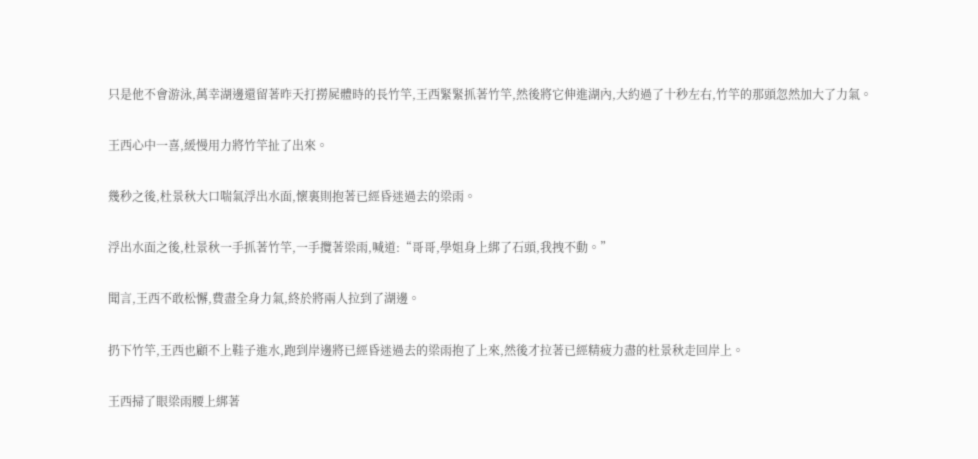只是他不會游泳,萬幸湖邊還留著昨天打撈屍體時的長竹竿,王西緊緊抓著竹竿,然後將它伸進湖內,大約過了十秒左右,竹竿的那頭忽然加大了力氣。

王西心中一喜,緩慢用力將竹竿扯了出來。

幾秒之後,杜景秋大口喘氣浮出水面,懷裏則抱著已經昏迷過去的梁雨。

浮出水面之後,杜景秋一手抓著竹竿,一手攬著梁雨,喊道:“哥哥,學姐身上綁了石頭,我拽不動。”

聞言,王西不敢松懈,費盡全身力氣,終於將兩人拉到了湖邊。

扔下竹竿,王西也顧不上鞋子進水,跑到岸邊將已經昏迷過去的梁雨抱了上來,然後才拉著已經精疲力盡的杜景秋走回岸上。

王西掃了眼梁雨腰上綁著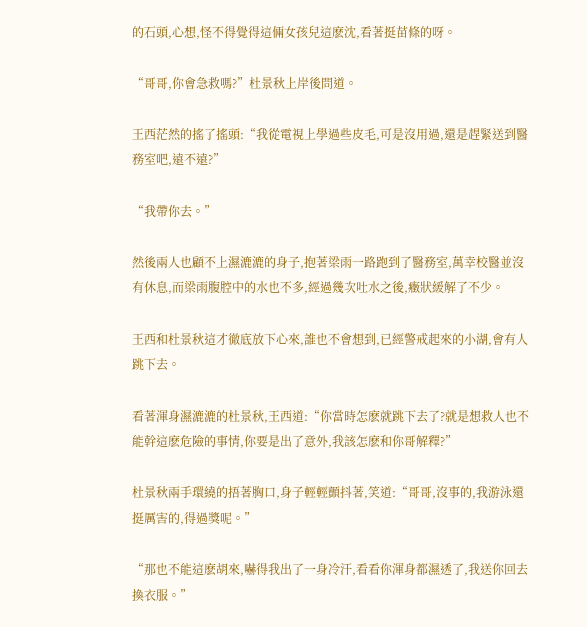的石頭,心想,怪不得覺得這倆女孩兒這麽沈,看著挺苗條的呀。

“哥哥,你會急救嗎?”杜景秋上岸後問道。

王西茫然的搖了搖頭:“我從電視上學過些皮毛,可是沒用過,還是趕緊送到醫務室吧,遠不遠?”

“我帶你去。”

然後兩人也顧不上濕漉漉的身子,抱著梁雨一路跑到了醫務室,萬幸校醫並沒有休息,而梁雨腹腔中的水也不多,經過幾次吐水之後,癥狀緩解了不少。

王西和杜景秋這才徹底放下心來,誰也不會想到,已經警戒起來的小湖,會有人跳下去。

看著渾身濕漉漉的杜景秋,王西道:“你當時怎麽就跳下去了?就是想救人也不能幹這麽危險的事情,你要是出了意外,我該怎麽和你哥解釋?”

杜景秋兩手環繞的捂著胸口,身子輕輕顫抖著,笑道:“哥哥,沒事的,我游泳還挺厲害的,得過獎呢。”

“那也不能這麽胡來,嚇得我出了一身冷汗,看看你渾身都濕透了,我送你回去換衣服。”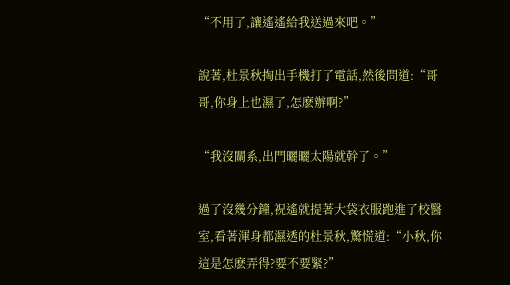“不用了,讓遙遙給我送過來吧。”

說著,杜景秋掏出手機打了電話,然後問道:“哥哥,你身上也濕了,怎麽辦啊?”

“我沒關系,出門曬曬太陽就幹了。”

過了沒幾分鐘,祝遙就提著大袋衣服跑進了校醫室,看著渾身都濕透的杜景秋,驚慌道:“小秋,你這是怎麽弄得?要不要緊?”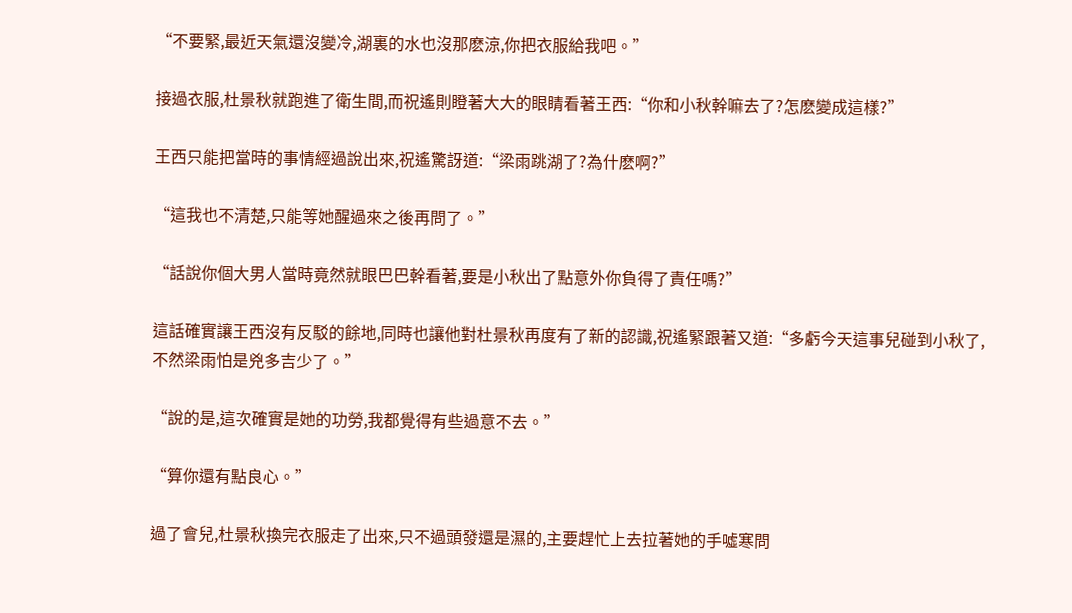“不要緊,最近天氣還沒變冷,湖裏的水也沒那麽涼,你把衣服給我吧。”

接過衣服,杜景秋就跑進了衛生間,而祝遙則瞪著大大的眼睛看著王西:“你和小秋幹嘛去了?怎麽變成這樣?”

王西只能把當時的事情經過說出來,祝遙驚訝道:“梁雨跳湖了?為什麽啊?”

“這我也不清楚,只能等她醒過來之後再問了。”

“話說你個大男人當時竟然就眼巴巴幹看著,要是小秋出了點意外你負得了責任嗎?”

這話確實讓王西沒有反駁的餘地,同時也讓他對杜景秋再度有了新的認識,祝遙緊跟著又道:“多虧今天這事兒碰到小秋了,不然梁雨怕是兇多吉少了。”

“說的是,這次確實是她的功勞,我都覺得有些過意不去。”

“算你還有點良心。”

過了會兒,杜景秋換完衣服走了出來,只不過頭發還是濕的,主要趕忙上去拉著她的手噓寒問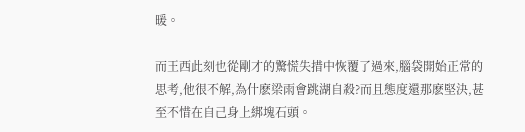暖。

而王西此刻也從剛才的驚慌失措中恢覆了過來,腦袋開始正常的思考,他很不解,為什麽梁雨會跳湖自殺?而且態度還那麽堅決,甚至不惜在自己身上綁塊石頭。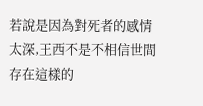若說是因為對死者的感情太深,王西不是不相信世間存在這樣的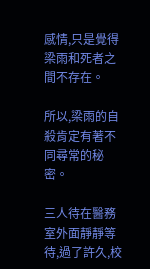感情,只是覺得梁雨和死者之間不存在。

所以,梁雨的自殺肯定有著不同尋常的秘密。

三人待在醫務室外面靜靜等待,過了許久,校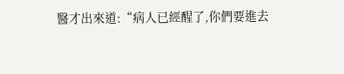醫才出來道:“病人已經醒了,你們要進去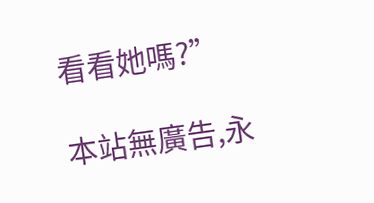看看她嗎?”

本站無廣告,永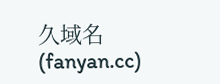久域名(fanyan.cc)